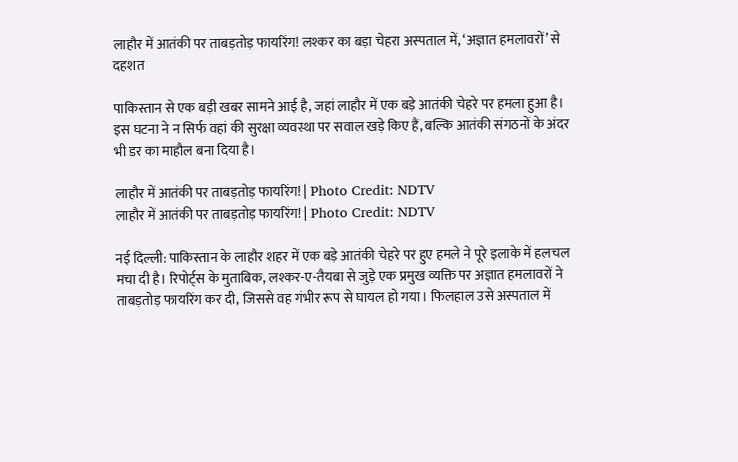लाहौर में आतंकी पर ताबड़तोड़ फायरिंग! लश्कर का बड़ा चेहरा अस्पताल में, ‘अज्ञात हमलावरों’ से दहशत

पाकिस्तान से एक बड़ी खबर सामने आई है, जहां लाहौर में एक बड़े आतंकी चेहरे पर हमला हुआ है। इस घटना ने न सिर्फ वहां की सुरक्षा व्यवस्था पर सवाल खड़े किए हैं, बल्कि आतंकी संगठनों के अंदर भी डर का माहौल बना दिया है।

लाहौर में आतंकी पर ताबड़तोड़ फायरिंग! | Photo Credit: NDTV
लाहौर में आतंकी पर ताबड़तोड़ फायरिंग! | Photo Credit: NDTV

नई दिल्ली: पाकिस्तान के लाहौर शहर में एक बड़े आतंकी चेहरे पर हुए हमले ने पूरे इलाके में हलचल मचा दी है। रिपोर्ट्स के मुताबिक, लश्कर-ए-तैयबा से जुड़े एक प्रमुख व्यक्ति पर अज्ञात हमलावरों ने ताबड़तोड़ फायरिंग कर दी, जिससे वह गंभीर रूप से घायल हो गया। फिलहाल उसे अस्पताल में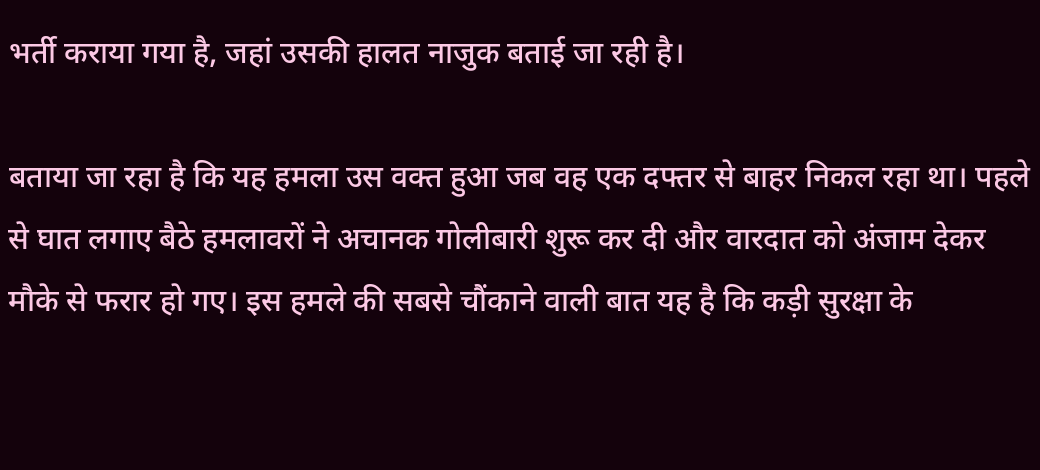भर्ती कराया गया है, जहां उसकी हालत नाजुक बताई जा रही है।

बताया जा रहा है कि यह हमला उस वक्त हुआ जब वह एक दफ्तर से बाहर निकल रहा था। पहले से घात लगाए बैठे हमलावरों ने अचानक गोलीबारी शुरू कर दी और वारदात को अंजाम देकर मौके से फरार हो गए। इस हमले की सबसे चौंकाने वाली बात यह है कि कड़ी सुरक्षा के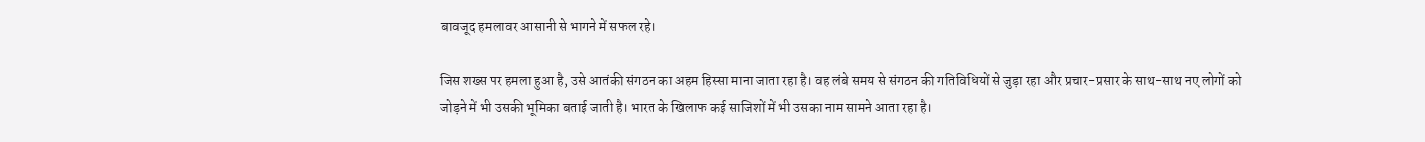बावजूद हमलावर आसानी से भागने में सफल रहे।

जिस शख्स पर हमला हुआ है, उसे आतंकी संगठन का अहम हिस्सा माना जाता रहा है। वह लंबे समय से संगठन की गतिविधियों से जुड़ा रहा और प्रचार-प्रसार के साथ-साथ नए लोगों को जोड़ने में भी उसकी भूमिका बताई जाती है। भारत के खिलाफ कई साजिशों में भी उसका नाम सामने आता रहा है।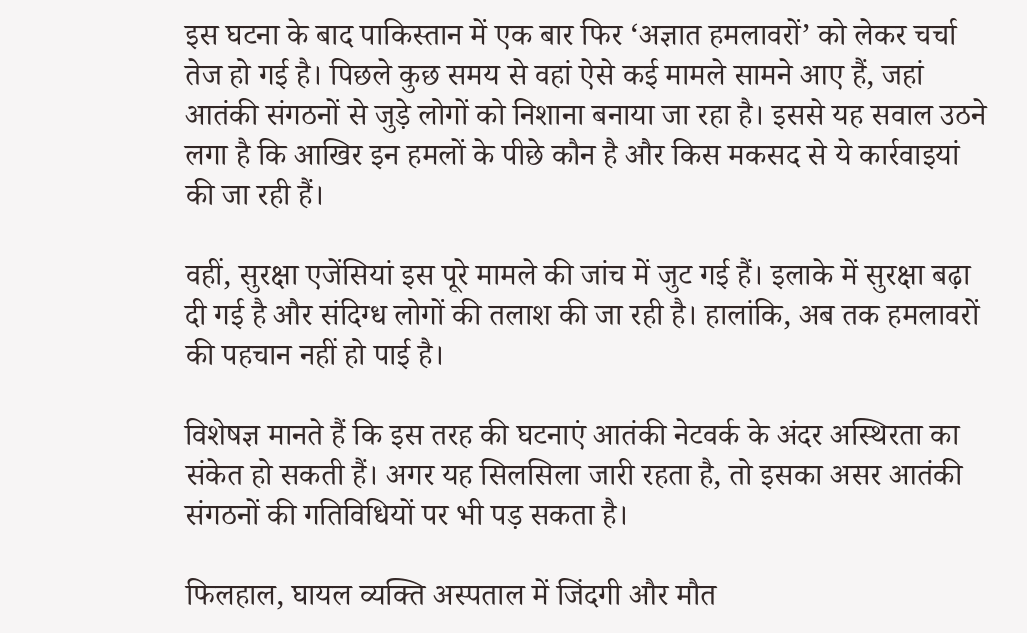इस घटना के बाद पाकिस्तान में एक बार फिर ‘अज्ञात हमलावरों’ को लेकर चर्चा तेज हो गई है। पिछले कुछ समय से वहां ऐसे कई मामले सामने आए हैं, जहां आतंकी संगठनों से जुड़े लोगों को निशाना बनाया जा रहा है। इससे यह सवाल उठने लगा है कि आखिर इन हमलों के पीछे कौन है और किस मकसद से ये कार्रवाइयां की जा रही हैं।

वहीं, सुरक्षा एजेंसियां इस पूरे मामले की जांच में जुट गई हैं। इलाके में सुरक्षा बढ़ा दी गई है और संदिग्ध लोगों की तलाश की जा रही है। हालांकि, अब तक हमलावरों की पहचान नहीं हो पाई है।

विशेषज्ञ मानते हैं कि इस तरह की घटनाएं आतंकी नेटवर्क के अंदर अस्थिरता का संकेत हो सकती हैं। अगर यह सिलसिला जारी रहता है, तो इसका असर आतंकी संगठनों की गतिविधियों पर भी पड़ सकता है।

फिलहाल, घायल व्यक्ति अस्पताल में जिंदगी और मौत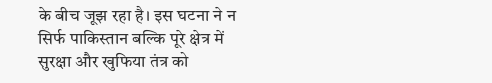के बीच जूझ रहा है। इस घटना ने न सिर्फ पाकिस्तान बल्कि पूरे क्षेत्र में सुरक्षा और खुफिया तंत्र को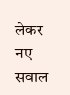लेकर नए सवाल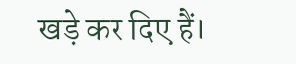खड़े कर दिए हैं।